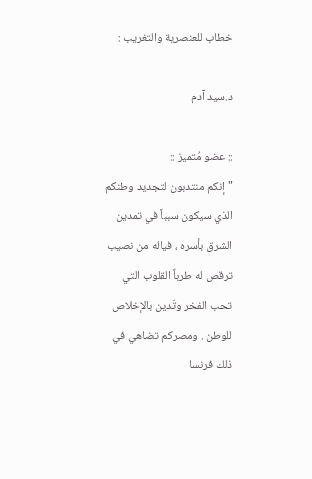خطاب للعنصرية والتغريب :

د.سيد آدم

:: عضو مُتميز ::
" إنكم منتدبون لتجديد وطنكم الذي سيكون سبباً في تمدين الشرق بأسره ، فياله من نصيب ترقص له طرباً القلوب التي تحب الفخر وتَدين بالإخلاص للوطن . ومصركم تضاهي في ذلك فرنسا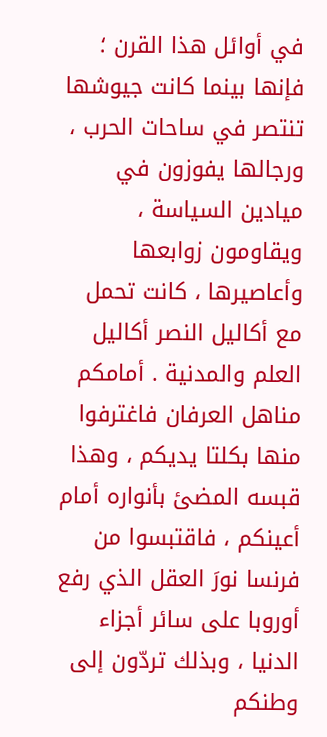في أوائل هذا القرن ؛ فإنها بينما كانت جيوشها تنتصر في ساحات الحرب ، ورجالها يفوزون في ميادين السياسة ، ويقاومون زوابعها وأعاصيرها ، كانت تحمل مع أكاليل النصر أكاليل العلم والمدنية . أمامكم مناهل العرفان فاغترفوا منها بكلتا يديكم ، وهذا قبسه المضئ بأنواره أمام أعينكم ، فاقتبسوا من فرنسا نورَ العقل الذي رفع أوروبا على سائر أجزاء الدنيا ، وبذلك تردّون إلى وطنكم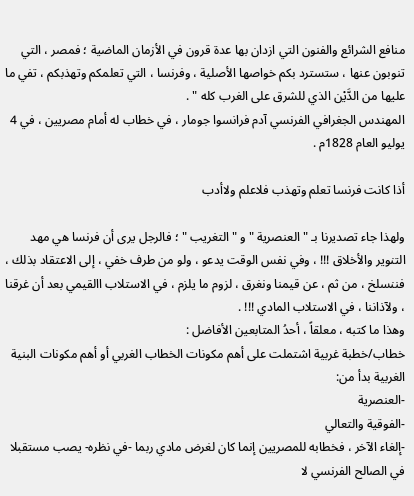منافع الشرائع والفنون التي ازدان بها عدة قرون في الأزمان الماضية ؛ فمصر ، التي تنوبون عنها ، ستسترد بكم خواصها الأصلية ، وفرنسا ، التي تعلمكم وتهذبكم ، تفي ما عليها من الدَّيْن الذي للشرق على الغرب كله " .
المهندس الجغرافي الفرنسي آدم فرانسوا جومار ، في خطاب له أمام مصريين ، في 4 يوليو العام 1828م .

أذا كانت فرنسا تعلم وتهذب فلاعلم ولاأدب

ولهذا جاء تصديرنا بـ " العنصرية " و " التغريب " ؛ فالرجل يرى أن فرنسا هي مهد التنوير والأخلاق !!! ، وفي نفس الوقت يدعو ، ولو من طرف خفي ، إلى الاعتقاد بذلك ، فننسلخ ، من ثم ، عن قيمنا ونغرق ، لزوم ما يلزم ، في الاستلاب االقيمي بعد أن غرقنا ، ولآذاننا ، في الاستلاب المادي !!! .
وهذا ما كتبه ، معلقاً ، أحدُ المتابعين الأفاضل :
خطاب/خطبة غربية اشتملت على أهم مكونات الخطاب الغربي أو أهم مكونات البنية الغربية بدأ من:
-العنصرية
-الفوقية والتعالي
-إلغاء الآخر ، فخطابه للمصريين إنما كان لغرض مادي ربما -في نظره- يصب مستقبلا في الصالح الفرنسي لا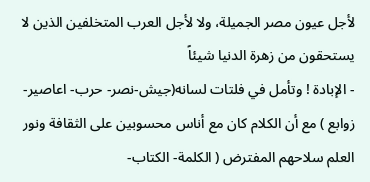لأجل عيون مصر الجميلة، ولا لأجل العرب المتخلفين الذين لا يستحقون من زهرة الدنيا شيئاً
- الإبادة ! وتأمل في فلتات لسانه(جيش-نصر- حرب- اعاصير-زوابع ) مع أن الكلام كان مع أناس محسوبين على الثقافة ونور العلم سلاحهم المفترض ( الكلمة- الكتاب-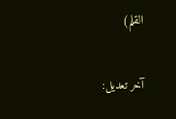القلم)

آخر تعديل: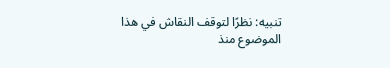تنبيه: نظرًا لتوقف النقاش في هذا الموضوع منذ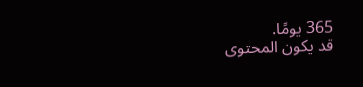365 يومًا.
قد يكون المحتوى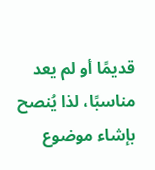قديمًا أو لم يعد مناسبًا، لذا يُنصح بإشاء موضوع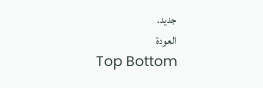جديد.
العودة
Top Bottom